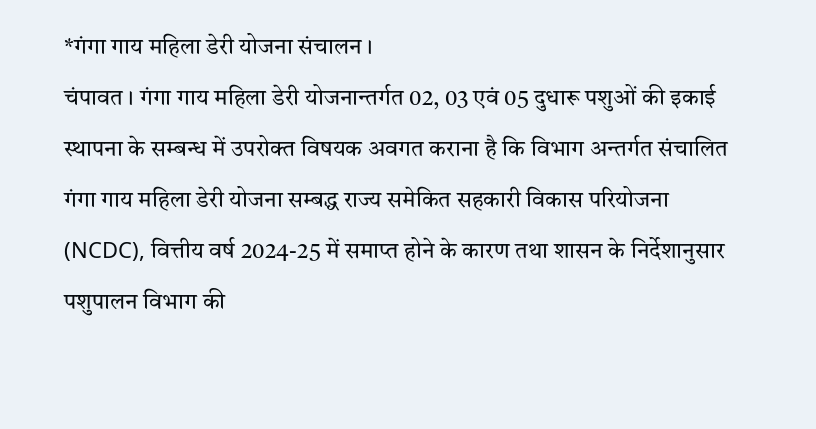*गंगा गाय महिला डेरी योजना संचालन ।
चंपावत । गंगा गाय महिला डेरी योजनान्तर्गत 02, 03 एवं 05 दुधारू पशुओं की इकाई स्थापना के सम्बन्ध में उपरोक्त विषयक अवगत कराना है कि विभाग अन्तर्गत संचालित गंगा गाय महिला डेरी योजना सम्बद्ध राज्य समेकित सहकारी विकास परियोजना (NCDC), वित्तीय वर्ष 2024-25 में समाप्त होने के कारण तथा शासन के निर्देशानुसार पशुपालन विभाग की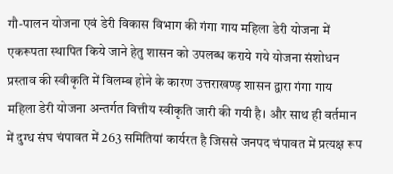गौ-पालन योजना एवं डेरी विकास विभाग की गंगा गाय महिला डेरी योजना में एकरूपता स्थापित किये जाने हेतु शासन को उपलब्ध कराये गये योजना संशोधन प्रस्ताव की स्वीकृति में विलम्ब होने के कारण उत्तराखण्ड़ शासन द्वारा गंगा गाय महिला डेरी योजना अन्तर्गत वित्तीय स्वीकृति जारी की गयी है। और साथ ही वर्तमान में दुग्ध संघ चंपावत में 263 समितियां कार्यरत है जिससे जनपद चंपावत में प्रत्यक्ष रूप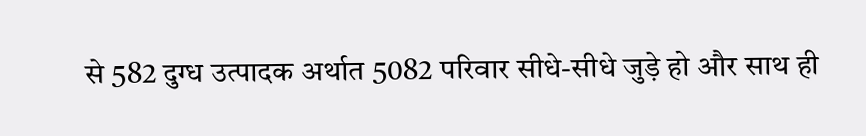से 582 दुग्ध उत्पादक अर्थात 5082 परिवार सीधे-सीधे जुड़े हो और साथ ही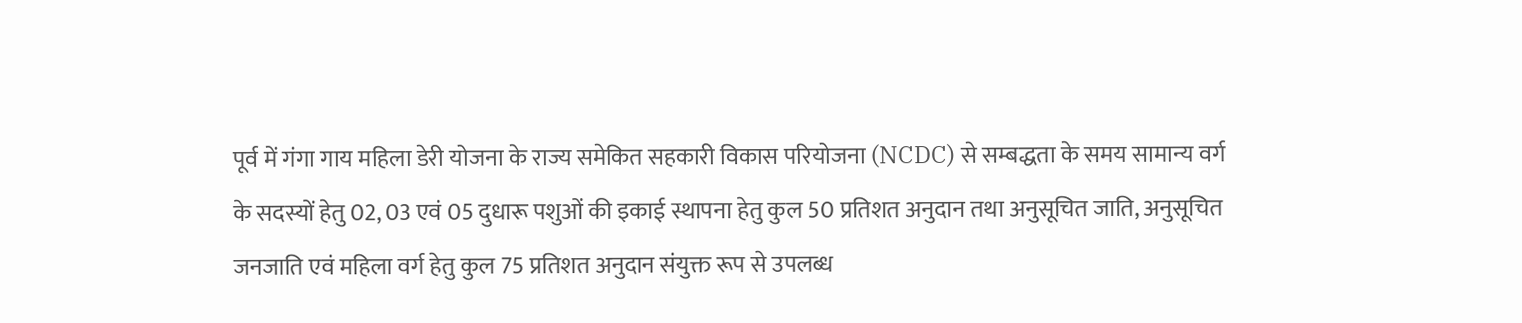पूर्व में गंगा गाय महिला डेरी योजना के राज्य समेकित सहकारी विकास परियोजना (NCDC) से सम्बद्धता के समय सामान्य वर्ग के सदस्यों हेतु 02, 03 एवं 05 दुधारू पशुओं की इकाई स्थापना हेतु कुल 50 प्रतिशत अनुदान तथा अनुसूचित जाति, अनुसूचित जनजाति एवं महिला वर्ग हेतु कुल 75 प्रतिशत अनुदान संयुक्त रूप से उपलब्ध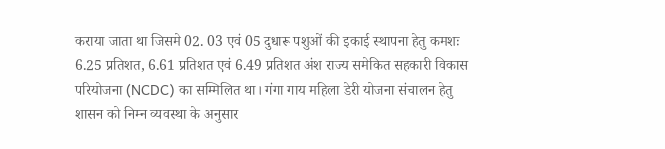कराया जाता था जिसमे 02. 03 एवं 05 दुधारू पशुओं की इकाई स्थापना हेतु कमशः 6.25 प्रतिशत, 6.61 प्रतिशत एवं 6.49 प्रतिशत अंश राज्य समेकित सहकारी विकास परियोजना (NCDC) का सम्मिलित था। गंगा गाय महिला डेरी योजना संचालन हेतु शासन को निम्न व्यवस्था के अनुसार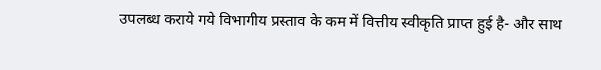उपलब्ध कराये गये विभागीय प्रस्ताव के कम में वित्तीय स्वीकृति प्राप्त हुई है- और साथ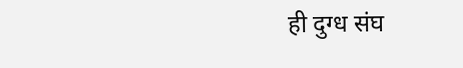ही दुग्ध संघ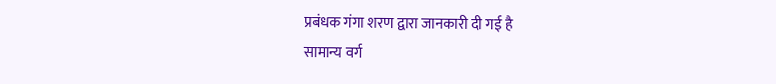प्रबंधक गंगा शरण द्वारा जानकारी दी गई है
सामान्य वर्ग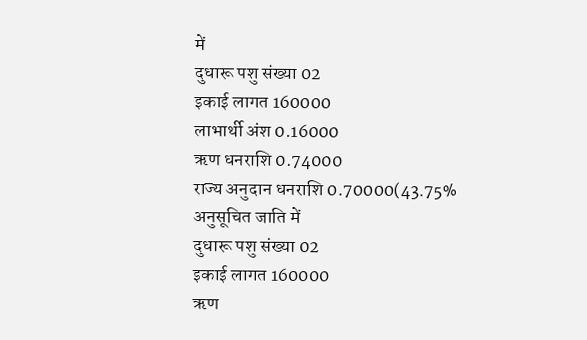में
दुधारू पशु संख्या 02
इकाई लागत 160000
लाभार्थी अंश 0.16000
ऋण धनराशि 0.74000
राज्य अनुदान धनराशि 0.70000(43.75%
अनुसूचित जाति में
दुधारू पशु संख्या 02
इकाई लागत 160000
ऋण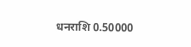धनराशि 0.50000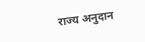राज्य अनुदान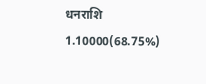धनराशि 1.10000(68.75%)